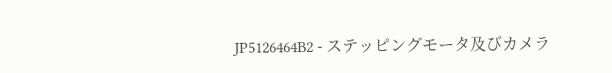JP5126464B2 - ステッピングモータ及びカメラ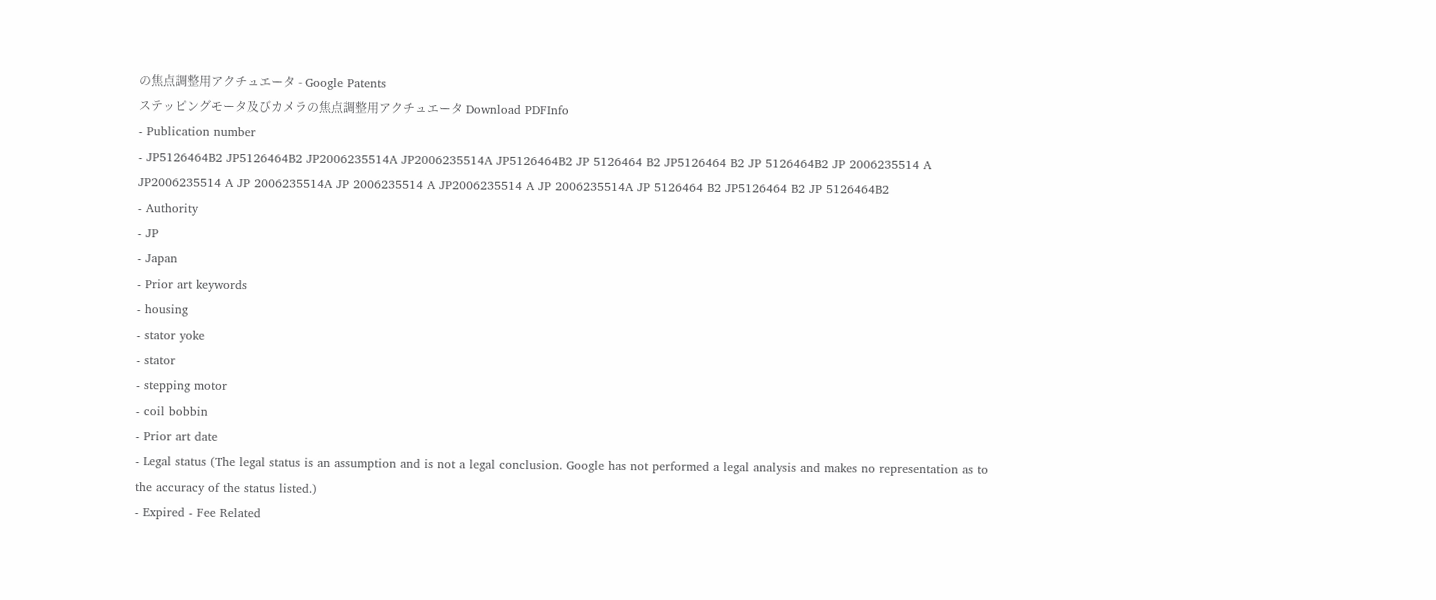の焦点調整用アクチュエータ - Google Patents
ステッピングモータ及びカメラの焦点調整用アクチュエータ Download PDFInfo
- Publication number
- JP5126464B2 JP5126464B2 JP2006235514A JP2006235514A JP5126464B2 JP 5126464 B2 JP5126464 B2 JP 5126464B2 JP 2006235514 A JP2006235514 A JP 2006235514A JP 2006235514 A JP2006235514 A JP 2006235514A JP 5126464 B2 JP5126464 B2 JP 5126464B2
- Authority
- JP
- Japan
- Prior art keywords
- housing
- stator yoke
- stator
- stepping motor
- coil bobbin
- Prior art date
- Legal status (The legal status is an assumption and is not a legal conclusion. Google has not performed a legal analysis and makes no representation as to the accuracy of the status listed.)
- Expired - Fee Related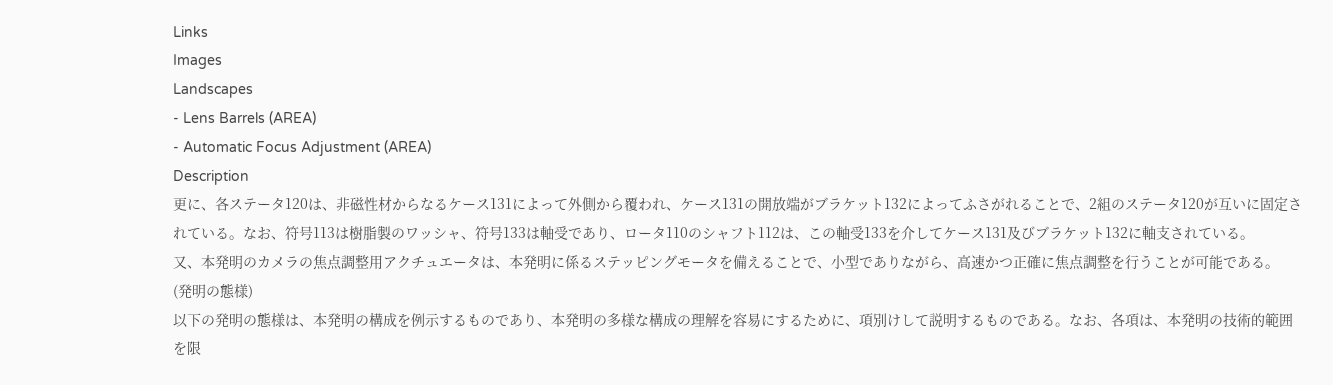Links
Images
Landscapes
- Lens Barrels (AREA)
- Automatic Focus Adjustment (AREA)
Description
更に、各ステータ120は、非磁性材からなるケース131によって外側から覆われ、ケース131の開放端がブラケット132によってふさがれることで、2組のステータ120が互いに固定されている。なお、符号113は樹脂製のワッシャ、符号133は軸受であり、ロータ110のシャフト112は、この軸受133を介してケース131及びブラケット132に軸支されている。
又、本発明のカメラの焦点調整用アクチュエータは、本発明に係るステッピングモータを備えることで、小型でありながら、高速かつ正確に焦点調整を行うことが可能である。
(発明の態様)
以下の発明の態様は、本発明の構成を例示するものであり、本発明の多様な構成の理解を容易にするために、項別けして説明するものである。なお、各項は、本発明の技術的範囲を限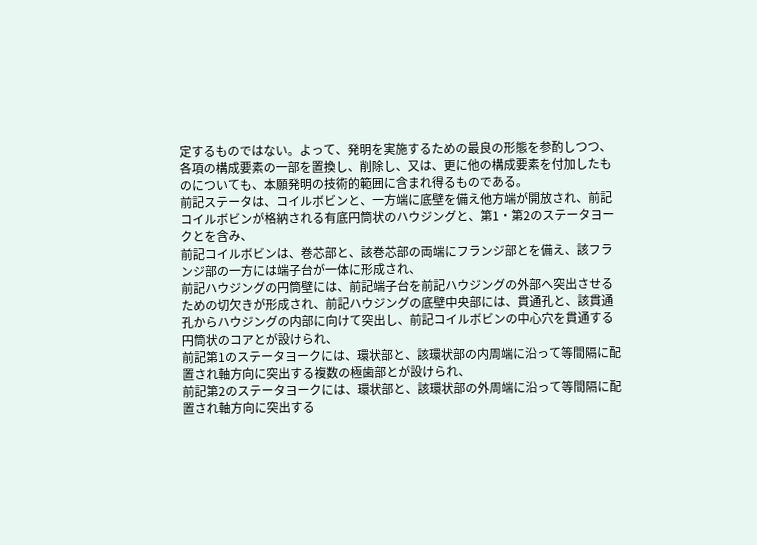定するものではない。よって、発明を実施するための最良の形態を参酌しつつ、各項の構成要素の一部を置換し、削除し、又は、更に他の構成要素を付加したものについても、本願発明の技術的範囲に含まれ得るものである。
前記ステータは、コイルボビンと、一方端に底壁を備え他方端が開放され、前記コイルボビンが格納される有底円筒状のハウジングと、第1・第2のステータヨークとを含み、
前記コイルボビンは、巻芯部と、該巻芯部の両端にフランジ部とを備え、該フランジ部の一方には端子台が一体に形成され、
前記ハウジングの円筒壁には、前記端子台を前記ハウジングの外部へ突出させるための切欠きが形成され、前記ハウジングの底壁中央部には、貫通孔と、該貫通孔からハウジングの内部に向けて突出し、前記コイルボビンの中心穴を貫通する円筒状のコアとが設けられ、
前記第1のステータヨークには、環状部と、該環状部の内周端に沿って等間隔に配置され軸方向に突出する複数の極歯部とが設けられ、
前記第2のステータヨークには、環状部と、該環状部の外周端に沿って等間隔に配置され軸方向に突出する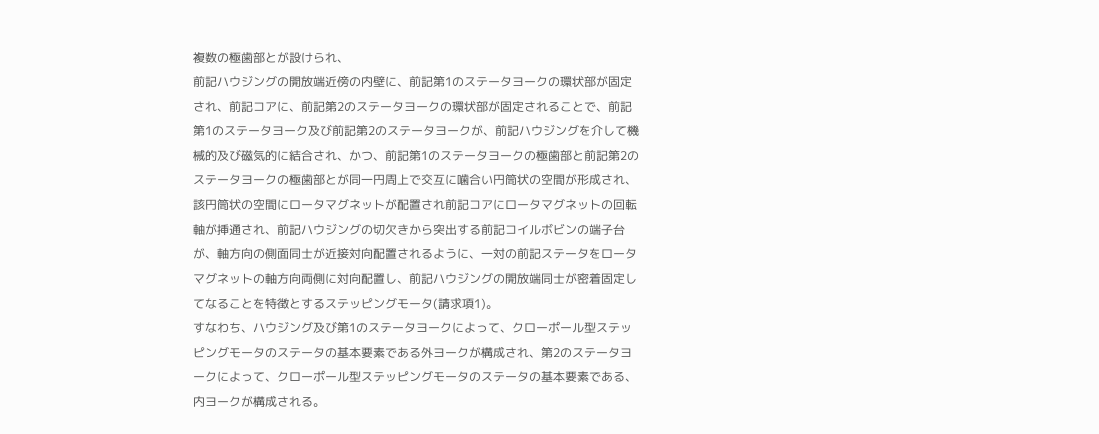複数の極歯部とが設けられ、
前記ハウジングの開放端近傍の内壁に、前記第1のステータヨークの環状部が固定され、前記コアに、前記第2のステータヨークの環状部が固定されることで、前記第1のステータヨーク及び前記第2のステータヨークが、前記ハウジングを介して機械的及び磁気的に結合され、かつ、前記第1のステータヨークの極歯部と前記第2のステータヨークの極歯部とが同一円周上で交互に噛合い円筒状の空間が形成され、
該円筒状の空間にロータマグネットが配置され前記コアにロータマグネットの回転軸が挿通され、前記ハウジングの切欠きから突出する前記コイルボビンの端子台が、軸方向の側面同士が近接対向配置されるように、一対の前記ステータをロータマグネットの軸方向両側に対向配置し、前記ハウジングの開放端同士が密着固定してなることを特徴とするステッピングモータ(請求項1)。
すなわち、ハウジング及び第1のステータヨークによって、クローポール型ステッピングモータのステータの基本要素である外ヨークが構成され、第2のステータヨークによって、クローポール型ステッピングモータのステータの基本要素である、内ヨークが構成される。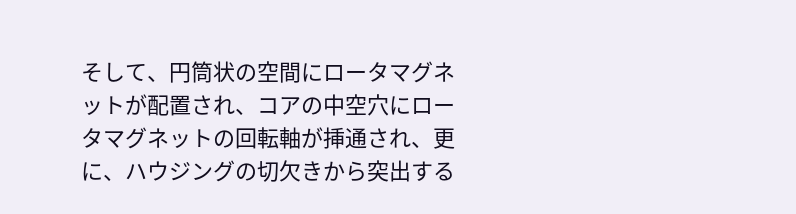そして、円筒状の空間にロータマグネットが配置され、コアの中空穴にロータマグネットの回転軸が挿通され、更に、ハウジングの切欠きから突出する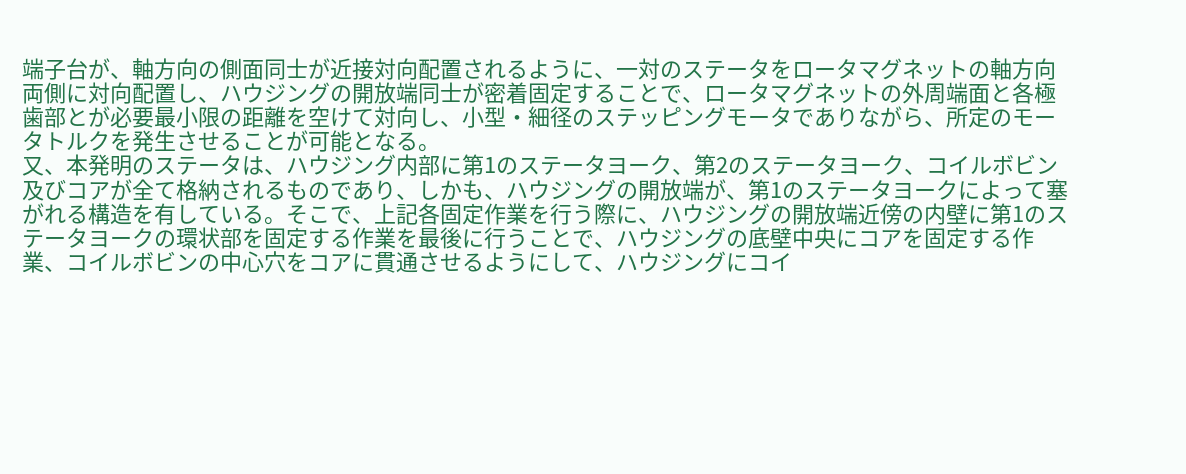端子台が、軸方向の側面同士が近接対向配置されるように、一対のステータをロータマグネットの軸方向両側に対向配置し、ハウジングの開放端同士が密着固定することで、ロータマグネットの外周端面と各極歯部とが必要最小限の距離を空けて対向し、小型・細径のステッピングモータでありながら、所定のモータトルクを発生させることが可能となる。
又、本発明のステータは、ハウジング内部に第1のステータヨーク、第2のステータヨーク、コイルボビン及びコアが全て格納されるものであり、しかも、ハウジングの開放端が、第1のステータヨークによって塞がれる構造を有している。そこで、上記各固定作業を行う際に、ハウジングの開放端近傍の内壁に第1のステータヨークの環状部を固定する作業を最後に行うことで、ハウジングの底壁中央にコアを固定する作業、コイルボビンの中心穴をコアに貫通させるようにして、ハウジングにコイ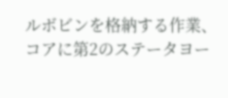ルボビンを格納する作業、コアに第2のステータヨー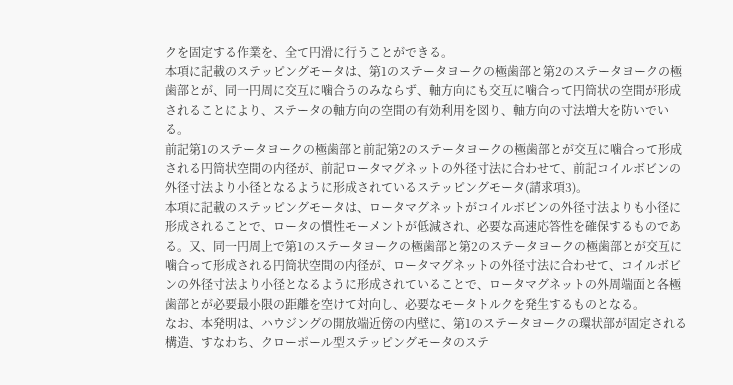クを固定する作業を、全て円滑に行うことができる。
本項に記載のステッピングモータは、第1のステータヨークの極歯部と第2のステータヨークの極歯部とが、同一円周に交互に噛合うのみならず、軸方向にも交互に噛合って円筒状の空間が形成されることにより、ステータの軸方向の空間の有効利用を図り、軸方向の寸法増大を防いでいる。
前記第1のステータヨークの極歯部と前記第2のステータヨークの極歯部とが交互に噛合って形成される円筒状空間の内径が、前記ロータマグネットの外径寸法に合わせて、前記コイルボビンの外径寸法より小径となるように形成されているステッピングモータ(請求項3)。
本項に記載のステッピングモータは、ロータマグネットがコイルボビンの外径寸法よりも小径に形成されることで、ロータの慣性モーメントが低減され、必要な高速応答性を確保するものである。又、同一円周上で第1のステータヨークの極歯部と第2のステータヨークの極歯部とが交互に噛合って形成される円筒状空間の内径が、ロータマグネットの外径寸法に合わせて、コイルボビンの外径寸法より小径となるように形成されていることで、ロータマグネットの外周端面と各極歯部とが必要最小限の距離を空けて対向し、必要なモータトルクを発生するものとなる。
なお、本発明は、ハウジングの開放端近傍の内壁に、第1のステータヨークの環状部が固定される構造、すなわち、クローポール型ステッピングモータのステ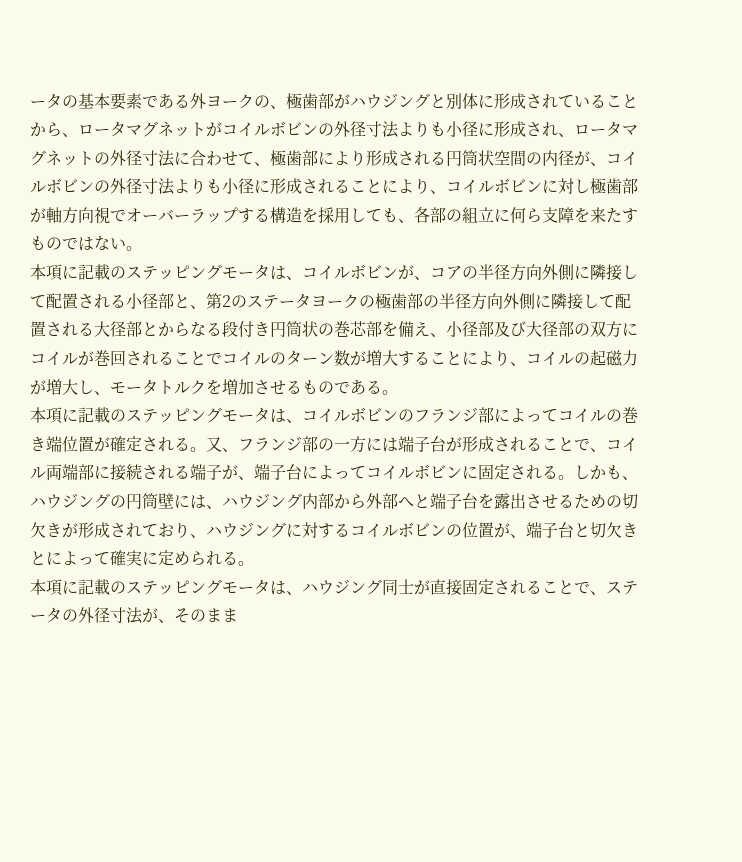ータの基本要素である外ヨークの、極歯部がハウジングと別体に形成されていることから、ロータマグネットがコイルボビンの外径寸法よりも小径に形成され、ロータマグネットの外径寸法に合わせて、極歯部により形成される円筒状空間の内径が、コイルボビンの外径寸法よりも小径に形成されることにより、コイルボビンに対し極歯部が軸方向視でオーバーラップする構造を採用しても、各部の組立に何ら支障を来たすものではない。
本項に記載のステッピングモータは、コイルボビンが、コアの半径方向外側に隣接して配置される小径部と、第2のステータヨークの極歯部の半径方向外側に隣接して配置される大径部とからなる段付き円筒状の巻芯部を備え、小径部及び大径部の双方にコイルが巻回されることでコイルのターン数が増大することにより、コイルの起磁力が増大し、モータトルクを増加させるものである。
本項に記載のステッピングモータは、コイルボビンのフランジ部によってコイルの巻き端位置が確定される。又、フランジ部の一方には端子台が形成されることで、コイル両端部に接続される端子が、端子台によってコイルボビンに固定される。しかも、ハウジングの円筒壁には、ハウジング内部から外部へと端子台を露出させるための切欠きが形成されており、ハウジングに対するコイルボビンの位置が、端子台と切欠きとによって確実に定められる。
本項に記載のステッピングモータは、ハウジング同士が直接固定されることで、ステータの外径寸法が、そのまま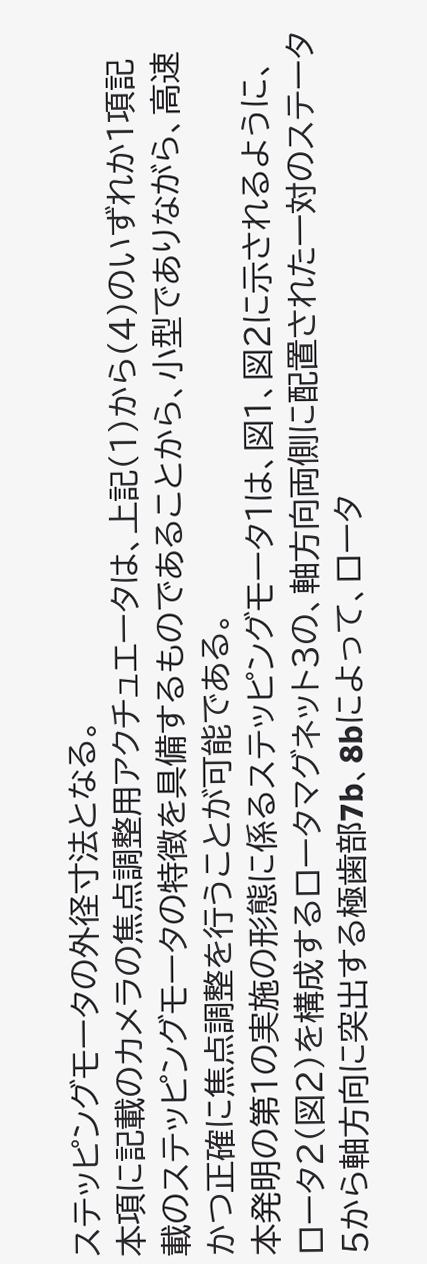ステッピングモータの外径寸法となる。
本項に記載のカメラの焦点調整用アクチュエータは、上記(1)から(4)のいずれか1項記載のステッピングモータの特徴を具備するものであることから、小型でありながら、高速かつ正確に焦点調整を行うことが可能である。
本発明の第1の実施の形態に係るステッピングモータ1は、図1、図2に示されるように、ロータ2(図2)を構成するロータマグネット3の、軸方向両側に配置された一対のステータ5から軸方向に突出する極歯部7b、8bによって、ロータ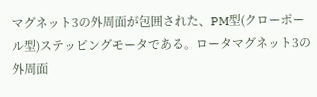マグネット3の外周面が包囲された、PM型(クローポール型)ステッピングモータである。ロータマグネット3の外周面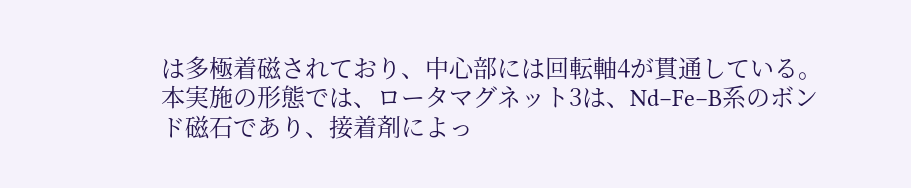は多極着磁されており、中心部には回転軸4が貫通している。本実施の形態では、ロータマグネット3は、Nd−Fe−B系のボンド磁石であり、接着剤によっ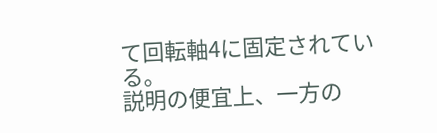て回転軸4に固定されている。
説明の便宜上、一方の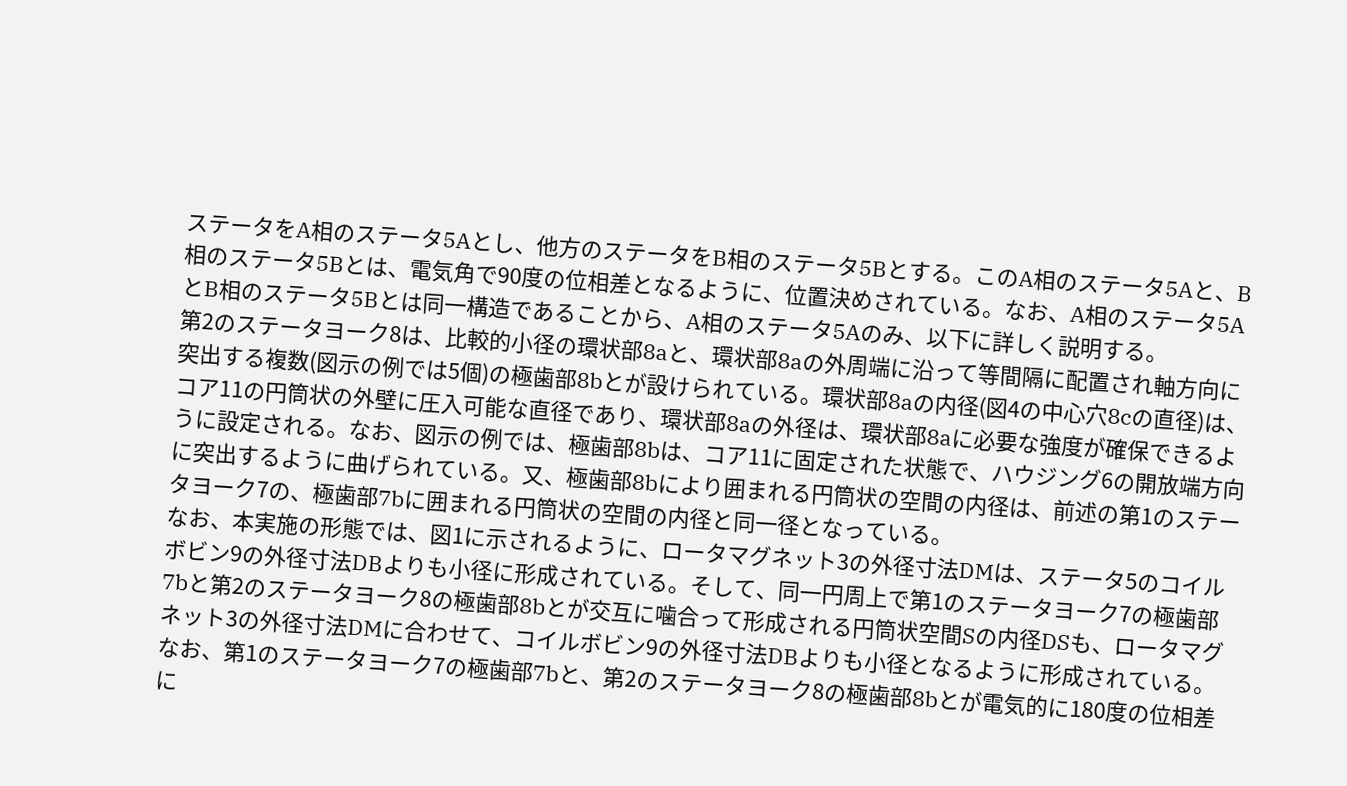ステータをA相のステータ5Aとし、他方のステータをB相のステータ5Bとする。このA相のステータ5Aと、B相のステータ5Bとは、電気角で90度の位相差となるように、位置決めされている。なお、A相のステータ5AとB相のステータ5Bとは同一構造であることから、A相のステータ5Aのみ、以下に詳しく説明する。
第2のステータヨーク8は、比較的小径の環状部8aと、環状部8aの外周端に沿って等間隔に配置され軸方向に突出する複数(図示の例では5個)の極歯部8bとが設けられている。環状部8aの内径(図4の中心穴8cの直径)は、コア11の円筒状の外壁に圧入可能な直径であり、環状部8aの外径は、環状部8aに必要な強度が確保できるように設定される。なお、図示の例では、極歯部8bは、コア11に固定された状態で、ハウジング6の開放端方向に突出するように曲げられている。又、極歯部8bにより囲まれる円筒状の空間の内径は、前述の第1のステータヨーク7の、極歯部7bに囲まれる円筒状の空間の内径と同一径となっている。
なお、本実施の形態では、図1に示されるように、ロータマグネット3の外径寸法DMは、ステータ5のコイルボビン9の外径寸法DBよりも小径に形成されている。そして、同一円周上で第1のステータヨーク7の極歯部7bと第2のステータヨーク8の極歯部8bとが交互に噛合って形成される円筒状空間Sの内径DSも、ロータマグネット3の外径寸法DMに合わせて、コイルボビン9の外径寸法DBよりも小径となるように形成されている。
なお、第1のステータヨーク7の極歯部7bと、第2のステータヨーク8の極歯部8bとが電気的に180度の位相差に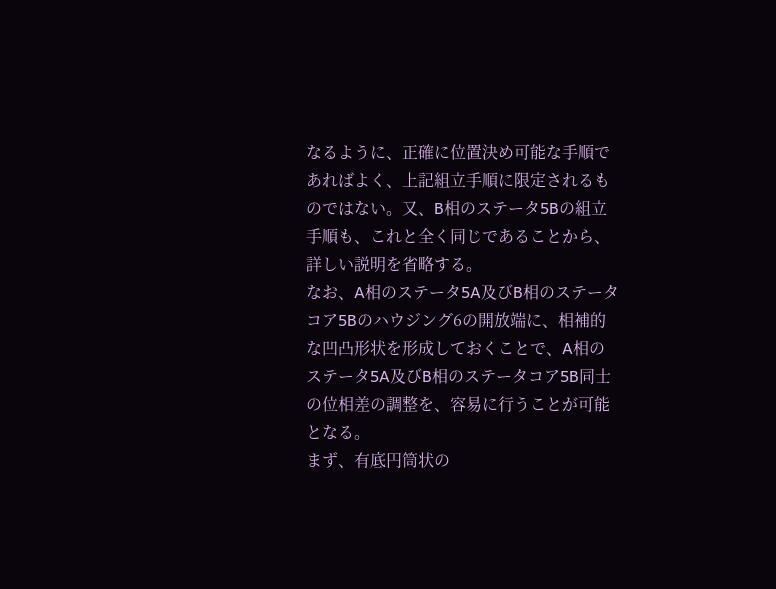なるように、正確に位置決め可能な手順であればよく、上記組立手順に限定されるものではない。又、B相のステータ5Bの組立手順も、これと全く同じであることから、詳しい説明を省略する。
なお、A相のステータ5A及びB相のステータコア5Bのハウジング6の開放端に、相補的な凹凸形状を形成しておくことで、A相のステータ5A及びB相のステータコア5B同士の位相差の調整を、容易に行うことが可能となる。
まず、有底円筒状の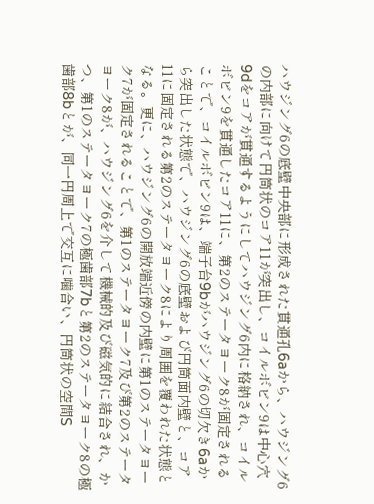ハウジング6の底壁中央部に形成された貫通孔6aから、ハウジング6の内部に向けて円筒状のコア11が突出し、コイルボビン9は中心穴9dをコアが貫通するようにしてハウジング6内に格納され、コイルボビン9を貫通したコア11に、第2のステータヨーク8が固定されることで、コイルボビン9は、端子台9bがハウジング6の切欠き6aから突出した状態で、ハウジング6の底壁および円筒面内壁と、コア11に固定される第2のステータヨーク8により周囲を覆われた状態となる。更に、ハウジング6の開放端近傍の内壁に第1のステータヨーク7が固定されることで、第1のステータヨーク7及び第2のステータヨーク8が、ハウジング6を介して機械的及び磁気的に結合され、かつ、第1のステータヨーク7の極歯部7bと第2のステータヨーク8の極歯部8bとが、同一円周上で交互に噛合い、円筒状の空間S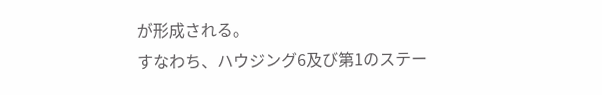が形成される。
すなわち、ハウジング6及び第1のステー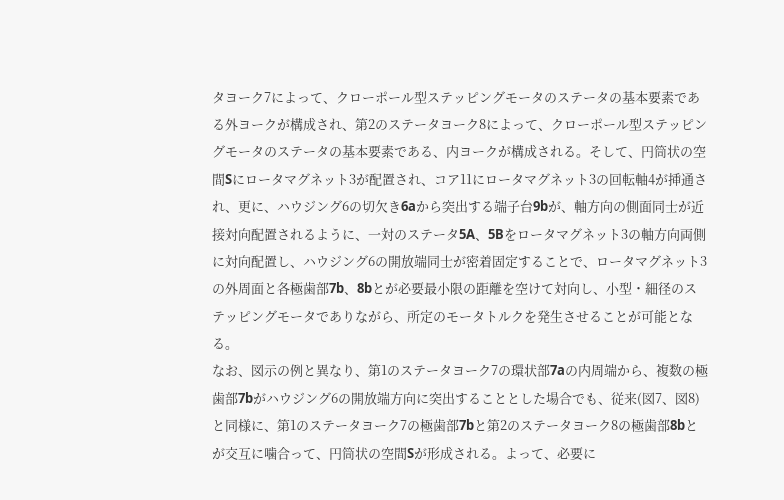タヨーク7によって、クローポール型ステッピングモータのステータの基本要素である外ヨークが構成され、第2のステータヨーク8によって、クローポール型ステッピングモータのステータの基本要素である、内ヨークが構成される。そして、円筒状の空間Sにロータマグネット3が配置され、コア11にロータマグネット3の回転軸4が挿通され、更に、ハウジング6の切欠き6aから突出する端子台9bが、軸方向の側面同士が近接対向配置されるように、一対のステータ5A、5Bをロータマグネット3の軸方向両側に対向配置し、ハウジング6の開放端同士が密着固定することで、ロータマグネット3の外周面と各極歯部7b、8bとが必要最小限の距離を空けて対向し、小型・細径のステッピングモータでありながら、所定のモータトルクを発生させることが可能となる。
なお、図示の例と異なり、第1のステータヨーク7の環状部7aの内周端から、複数の極歯部7bがハウジング6の開放端方向に突出することとした場合でも、従来(図7、図8)と同様に、第1のステータヨーク7の極歯部7bと第2のステータヨーク8の極歯部8bとが交互に噛合って、円筒状の空間Sが形成される。よって、必要に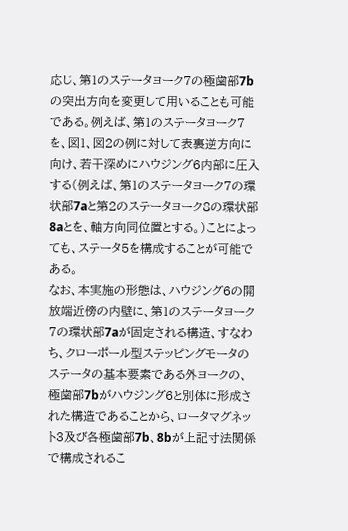応じ、第1のステータヨーク7の極歯部7bの突出方向を変更して用いることも可能である。例えば、第1のステータヨーク7を、図1、図2の例に対して表裏逆方向に向け、若干深めにハウジング6内部に圧入する(例えば、第1のステータヨーク7の環状部7aと第2のステータヨーク8の環状部8aとを、軸方向同位置とする。)ことによっても、ステータ5を構成することが可能である。
なお、本実施の形態は、ハウジング6の開放端近傍の内壁に、第1のステータヨーク7の環状部7aが固定される構造、すなわち、クローポール型ステッピングモータのステータの基本要素である外ヨークの、極歯部7bがハウジング6と別体に形成された構造であることから、ロータマグネット3及び各極歯部7b、8bが上記寸法関係で構成されるこ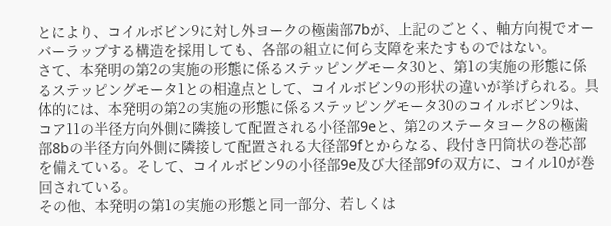とにより、コイルボビン9に対し外ヨークの極歯部7bが、上記のごとく、軸方向視でオーバーラップする構造を採用しても、各部の組立に何ら支障を来たすものではない。
さて、本発明の第2の実施の形態に係るステッピングモータ30と、第1の実施の形態に係るステッピングモータ1との相違点として、コイルボビン9の形状の違いが挙げられる。具体的には、本発明の第2の実施の形態に係るステッピングモータ30のコイルボビン9は、コア11の半径方向外側に隣接して配置される小径部9eと、第2のステータヨーク8の極歯部8bの半径方向外側に隣接して配置される大径部9fとからなる、段付き円筒状の巻芯部を備えている。そして、コイルボビン9の小径部9e及び大径部9fの双方に、コイル10が巻回されている。
その他、本発明の第1の実施の形態と同一部分、若しくは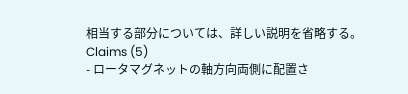相当する部分については、詳しい説明を省略する。
Claims (5)
- ロータマグネットの軸方向両側に配置さ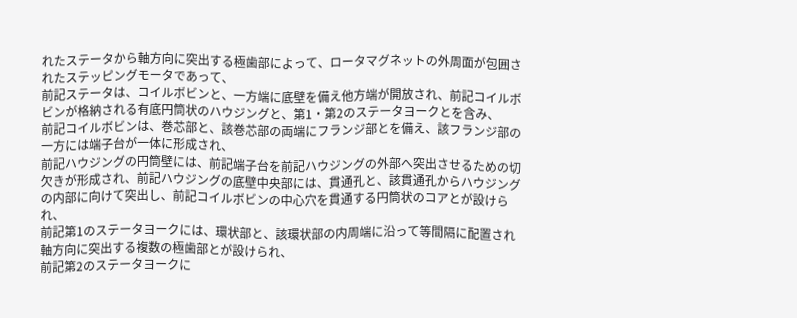れたステータから軸方向に突出する極歯部によって、ロータマグネットの外周面が包囲されたステッピングモータであって、
前記ステータは、コイルボビンと、一方端に底壁を備え他方端が開放され、前記コイルボビンが格納される有底円筒状のハウジングと、第1・第2のステータヨークとを含み、
前記コイルボビンは、巻芯部と、該巻芯部の両端にフランジ部とを備え、該フランジ部の一方には端子台が一体に形成され、
前記ハウジングの円筒壁には、前記端子台を前記ハウジングの外部へ突出させるための切欠きが形成され、前記ハウジングの底壁中央部には、貫通孔と、該貫通孔からハウジングの内部に向けて突出し、前記コイルボビンの中心穴を貫通する円筒状のコアとが設けられ、
前記第1のステータヨークには、環状部と、該環状部の内周端に沿って等間隔に配置され軸方向に突出する複数の極歯部とが設けられ、
前記第2のステータヨークに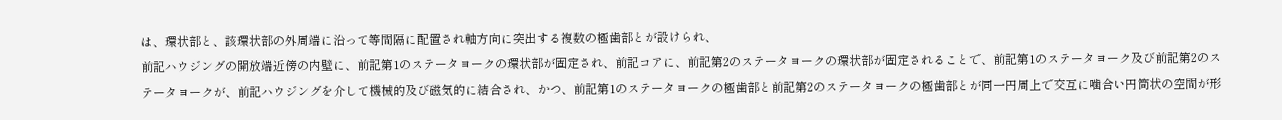は、環状部と、該環状部の外周端に沿って等間隔に配置され軸方向に突出する複数の極歯部とが設けられ、
前記ハウジングの開放端近傍の内壁に、前記第1のステータヨークの環状部が固定され、前記コアに、前記第2のステータヨークの環状部が固定されることで、前記第1のステータヨーク及び前記第2のステータヨークが、前記ハウジングを介して機械的及び磁気的に結合され、かつ、前記第1のステータヨークの極歯部と前記第2のステータヨークの極歯部とが同一円周上で交互に噛合い円筒状の空間が形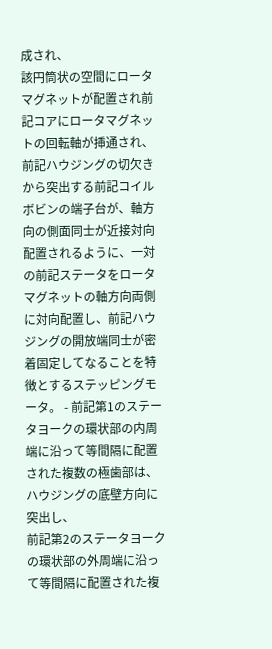成され、
該円筒状の空間にロータマグネットが配置され前記コアにロータマグネットの回転軸が挿通され、前記ハウジングの切欠きから突出する前記コイルボビンの端子台が、軸方向の側面同士が近接対向配置されるように、一対の前記ステータをロータマグネットの軸方向両側に対向配置し、前記ハウジングの開放端同士が密着固定してなることを特徴とするステッピングモータ。 - 前記第1のステータヨークの環状部の内周端に沿って等間隔に配置された複数の極歯部は、ハウジングの底壁方向に突出し、
前記第2のステータヨークの環状部の外周端に沿って等間隔に配置された複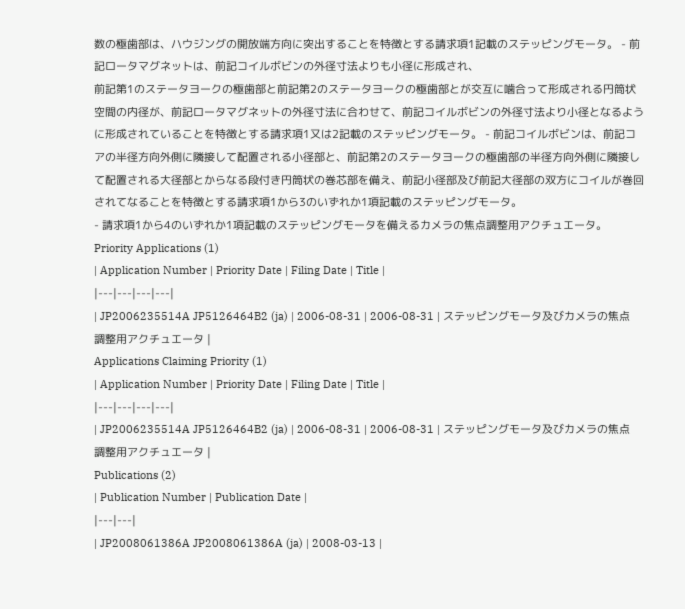数の極歯部は、ハウジングの開放端方向に突出することを特徴とする請求項1記載のステッピングモータ。 - 前記ロータマグネットは、前記コイルボビンの外径寸法よりも小径に形成され、
前記第1のステータヨークの極歯部と前記第2のステータヨークの極歯部とが交互に噛合って形成される円筒状空間の内径が、前記ロータマグネットの外径寸法に合わせて、前記コイルボビンの外径寸法より小径となるように形成されていることを特徴とする請求項1又は2記載のステッピングモータ。 - 前記コイルボビンは、前記コアの半径方向外側に隣接して配置される小径部と、前記第2のステータヨークの極歯部の半径方向外側に隣接して配置される大径部とからなる段付き円筒状の巻芯部を備え、前記小径部及び前記大径部の双方にコイルが巻回されてなることを特徴とする請求項1から3のいずれか1項記載のステッピングモータ。
- 請求項1から4のいずれか1項記載のステッピングモータを備えるカメラの焦点調整用アクチュエータ。
Priority Applications (1)
| Application Number | Priority Date | Filing Date | Title |
|---|---|---|---|
| JP2006235514A JP5126464B2 (ja) | 2006-08-31 | 2006-08-31 | ステッピングモータ及びカメラの焦点調整用アクチュエータ |
Applications Claiming Priority (1)
| Application Number | Priority Date | Filing Date | Title |
|---|---|---|---|
| JP2006235514A JP5126464B2 (ja) | 2006-08-31 | 2006-08-31 | ステッピングモータ及びカメラの焦点調整用アクチュエータ |
Publications (2)
| Publication Number | Publication Date |
|---|---|
| JP2008061386A JP2008061386A (ja) | 2008-03-13 |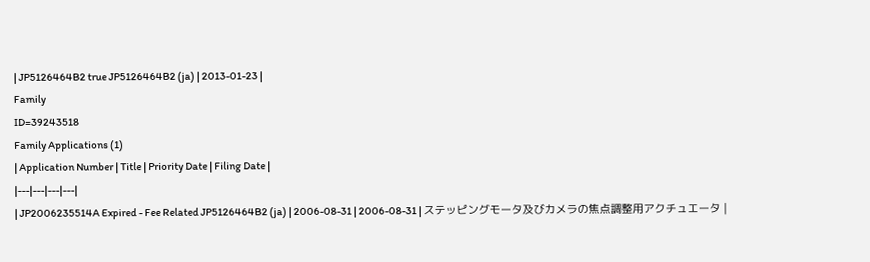| JP5126464B2 true JP5126464B2 (ja) | 2013-01-23 |
Family
ID=39243518
Family Applications (1)
| Application Number | Title | Priority Date | Filing Date |
|---|---|---|---|
| JP2006235514A Expired - Fee Related JP5126464B2 (ja) | 2006-08-31 | 2006-08-31 | ステッピングモータ及びカメラの焦点調整用アクチュエータ |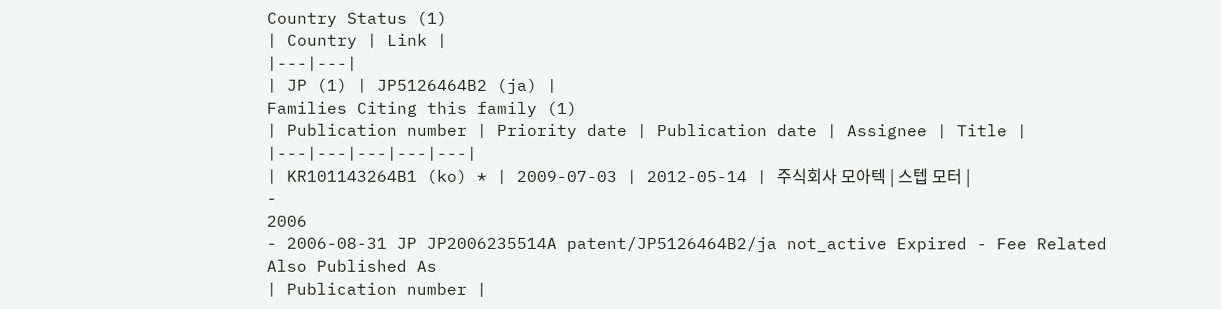Country Status (1)
| Country | Link |
|---|---|
| JP (1) | JP5126464B2 (ja) |
Families Citing this family (1)
| Publication number | Priority date | Publication date | Assignee | Title |
|---|---|---|---|---|
| KR101143264B1 (ko) * | 2009-07-03 | 2012-05-14 | 주식회사 모아텍 | 스텝 모터 |
-
2006
- 2006-08-31 JP JP2006235514A patent/JP5126464B2/ja not_active Expired - Fee Related
Also Published As
| Publication number |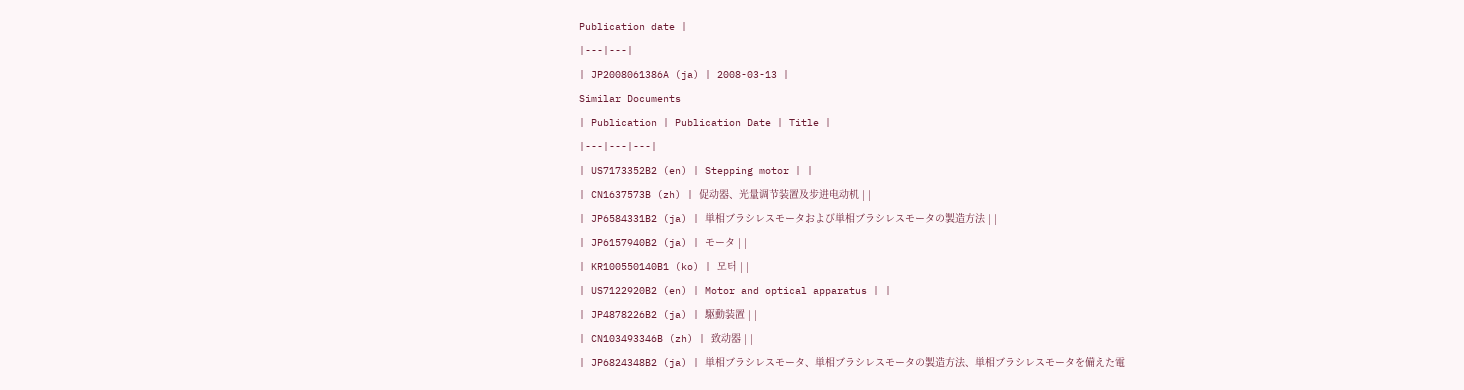Publication date |
|---|---|
| JP2008061386A (ja) | 2008-03-13 |
Similar Documents
| Publication | Publication Date | Title |
|---|---|---|
| US7173352B2 (en) | Stepping motor | |
| CN1637573B (zh) | 促动器、光量调节装置及步进电动机 | |
| JP6584331B2 (ja) | 単相ブラシレスモータおよび単相ブラシレスモータの製造方法 | |
| JP6157940B2 (ja) | モータ | |
| KR100550140B1 (ko) | 모터 | |
| US7122920B2 (en) | Motor and optical apparatus | |
| JP4878226B2 (ja) | 駆動装置 | |
| CN103493346B (zh) | 致动器 | |
| JP6824348B2 (ja) | 単相ブラシレスモータ、単相ブラシレスモータの製造方法、単相ブラシレスモータを備えた電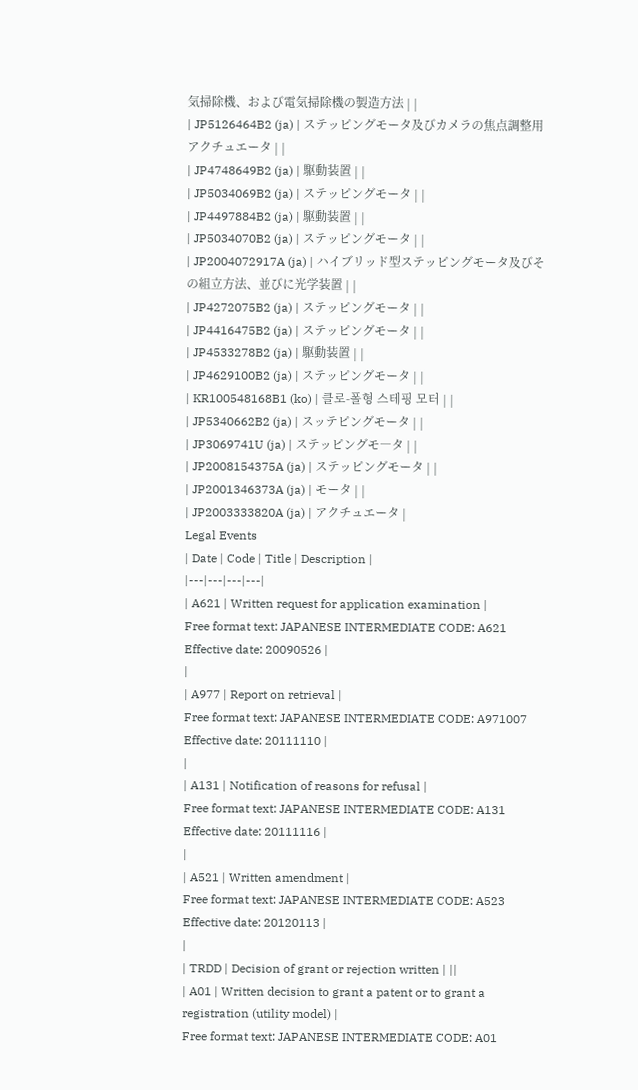気掃除機、および電気掃除機の製造方法 | |
| JP5126464B2 (ja) | ステッピングモータ及びカメラの焦点調整用アクチュエータ | |
| JP4748649B2 (ja) | 駆動装置 | |
| JP5034069B2 (ja) | ステッピングモータ | |
| JP4497884B2 (ja) | 駆動装置 | |
| JP5034070B2 (ja) | ステッピングモータ | |
| JP2004072917A (ja) | ハイブリッド型ステッピングモータ及びその組立方法、並びに光学装置 | |
| JP4272075B2 (ja) | ステッピングモータ | |
| JP4416475B2 (ja) | ステッピングモータ | |
| JP4533278B2 (ja) | 駆動装置 | |
| JP4629100B2 (ja) | ステッピングモータ | |
| KR100548168B1 (ko) | 클로-폴형 스테핑 모터 | |
| JP5340662B2 (ja) | スッテピングモータ | |
| JP3069741U (ja) | ステッピングモ―タ | |
| JP2008154375A (ja) | ステッピングモータ | |
| JP2001346373A (ja) | モータ | |
| JP2003333820A (ja) | アクチュエータ |
Legal Events
| Date | Code | Title | Description |
|---|---|---|---|
| A621 | Written request for application examination |
Free format text: JAPANESE INTERMEDIATE CODE: A621 Effective date: 20090526 |
|
| A977 | Report on retrieval |
Free format text: JAPANESE INTERMEDIATE CODE: A971007 Effective date: 20111110 |
|
| A131 | Notification of reasons for refusal |
Free format text: JAPANESE INTERMEDIATE CODE: A131 Effective date: 20111116 |
|
| A521 | Written amendment |
Free format text: JAPANESE INTERMEDIATE CODE: A523 Effective date: 20120113 |
|
| TRDD | Decision of grant or rejection written | ||
| A01 | Written decision to grant a patent or to grant a registration (utility model) |
Free format text: JAPANESE INTERMEDIATE CODE: A01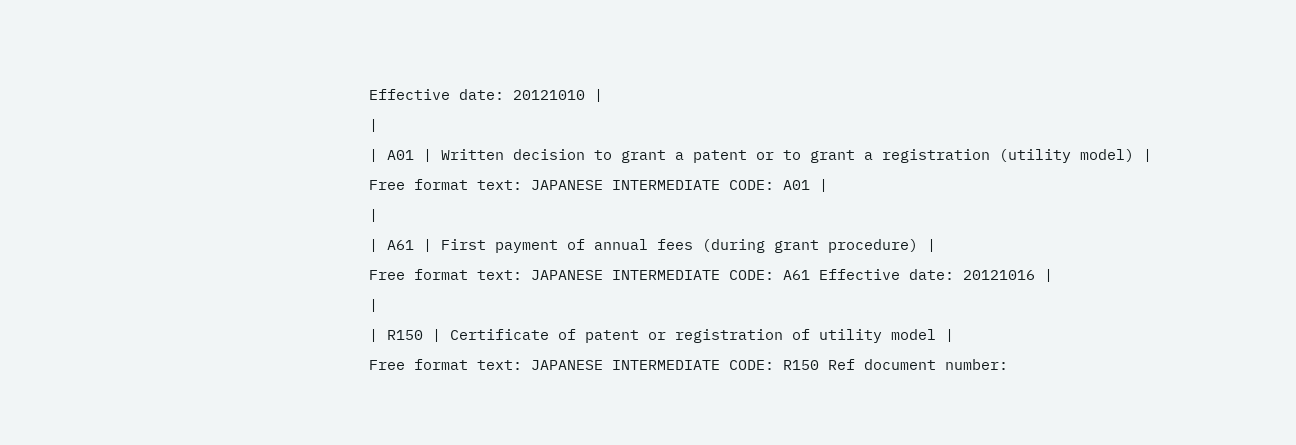Effective date: 20121010 |
|
| A01 | Written decision to grant a patent or to grant a registration (utility model) |
Free format text: JAPANESE INTERMEDIATE CODE: A01 |
|
| A61 | First payment of annual fees (during grant procedure) |
Free format text: JAPANESE INTERMEDIATE CODE: A61 Effective date: 20121016 |
|
| R150 | Certificate of patent or registration of utility model |
Free format text: JAPANESE INTERMEDIATE CODE: R150 Ref document number: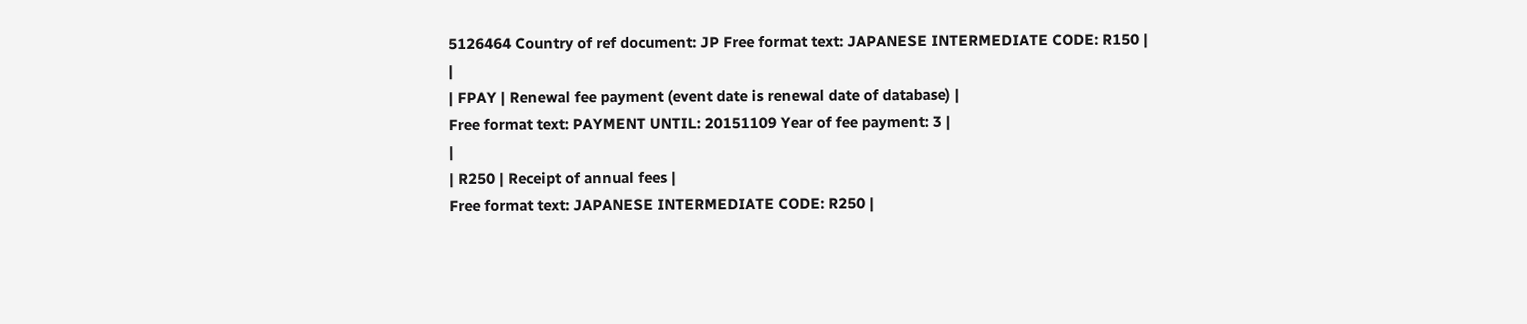5126464 Country of ref document: JP Free format text: JAPANESE INTERMEDIATE CODE: R150 |
|
| FPAY | Renewal fee payment (event date is renewal date of database) |
Free format text: PAYMENT UNTIL: 20151109 Year of fee payment: 3 |
|
| R250 | Receipt of annual fees |
Free format text: JAPANESE INTERMEDIATE CODE: R250 |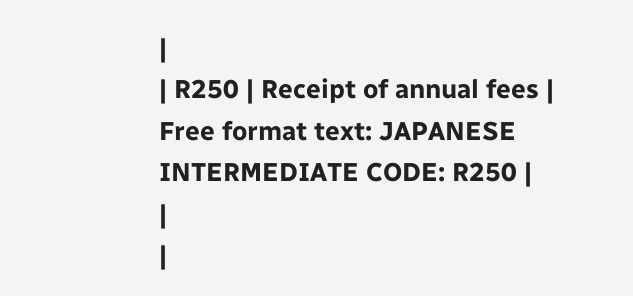|
| R250 | Receipt of annual fees |
Free format text: JAPANESE INTERMEDIATE CODE: R250 |
|
|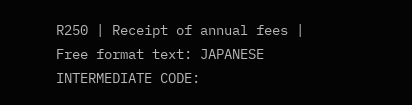R250 | Receipt of annual fees |
Free format text: JAPANESE INTERMEDIATE CODE: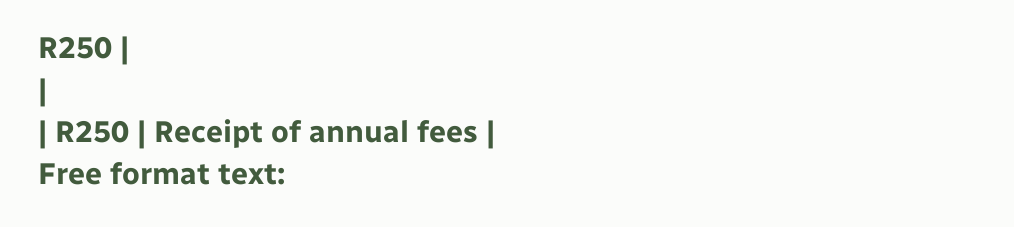R250 |
|
| R250 | Receipt of annual fees |
Free format text: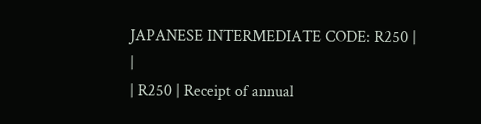JAPANESE INTERMEDIATE CODE: R250 |
|
| R250 | Receipt of annual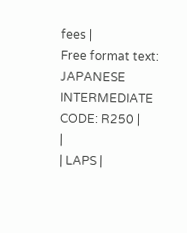fees |
Free format text: JAPANESE INTERMEDIATE CODE: R250 |
|
| LAPS |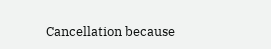Cancellation because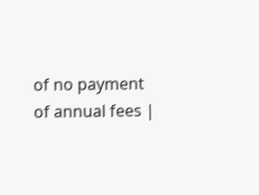of no payment of annual fees |